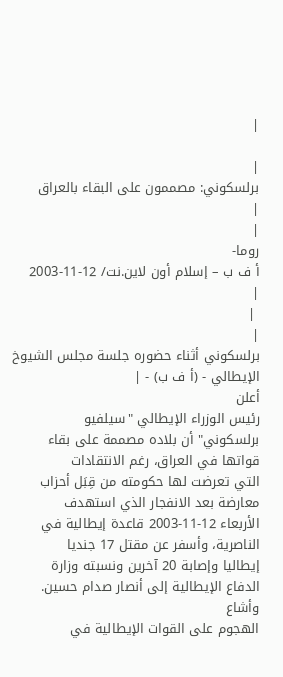|

|
برلسكوني: مصممون على البقاء بالعراق
|
|
روما-
أ ف ب – إسلام أون لاين.نت/ 12-11-2003
|
 |
|
برلسكوني أثناء حضوره جلسة مجلس الشيوخ الإيطالي - (أ ف ب) - |
أعلن
رئيس الوزراء الإيطالي "سيلفيو
برلسكوني" أن بلاده مصممة على بقاء
قواتها في العراق، رغم الانتقادات
التي تعرضت لها حكومته من قِبَل أحزاب
معارضة بعد الانفجار الذي استهدف
الأربعاء 12-11-2003 قاعدة إيطالية في
الناصرية، وأسفر عن مقتل 17 جنديا
إيطاليا وإصابة 20 آخرين ونسبته وزارة
الدفاع الإيطالية إلى أنصار صدام حسين.
وأشاع
الهجوم على القوات الإيطالية في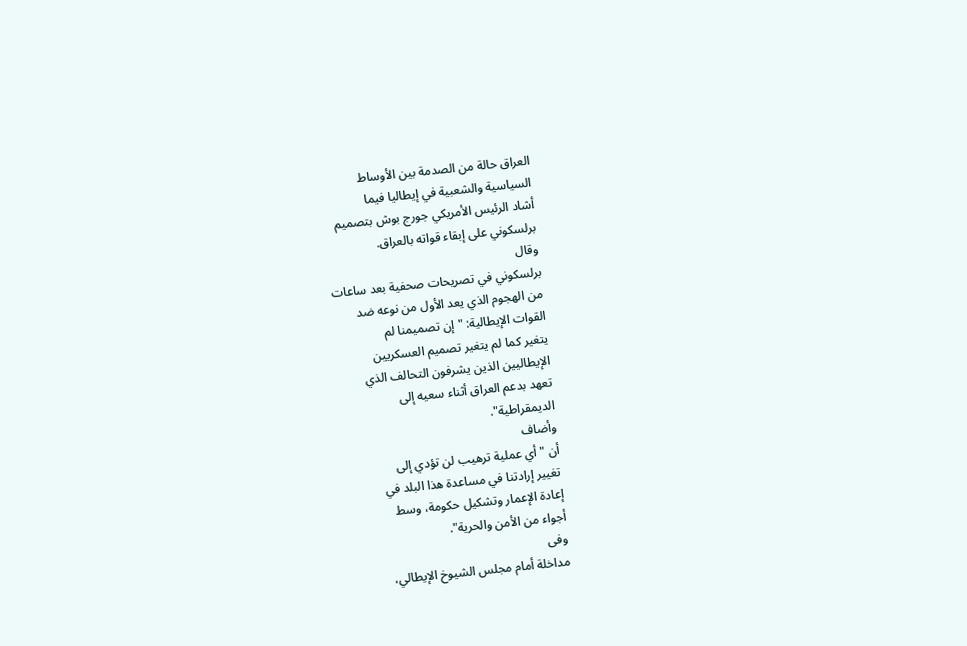العراق حالة من الصدمة بين الأوساط
السياسية والشعبية في إيطاليا فيما
أشاد الرئيس الأمريكي جورج بوش بتصميم
برلسكوني على إبقاء قواته بالعراق.
وقال
برلسكوني في تصريحات صحفية بعد ساعات
من الهجوم الذي يعد الأول من نوعه ضد
القوات الإيطالية: "إن تصميمنا لم
يتغير كما لم يتغير تصميم العسكريين
الإيطاليين الذين يشرفون التحالف الذي
تعهد بدعم العراق أثناء سعيه إلى
الديمقراطية".
وأضاف
أن "أي عملية ترهيب لن تؤدي إلى
تغيير إرادتنا في مساعدة هذا البلد في
إعادة الإعمار وتشكيل حكومة، وسط
أجواء من الأمن والحرية".
وفى
مداخلة أمام مجلس الشيوخ الإيطالي،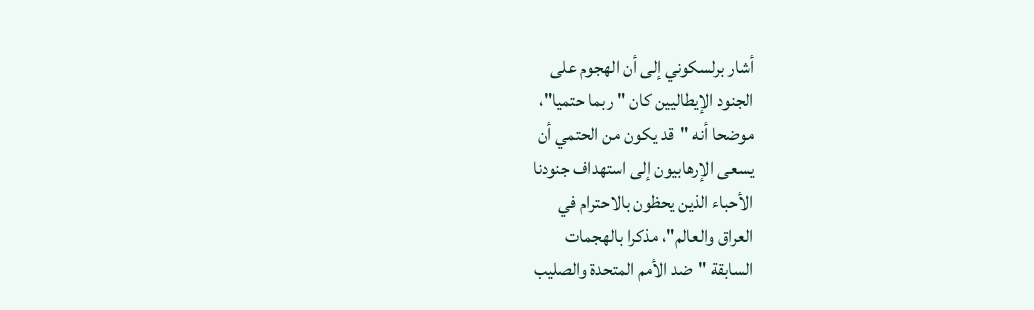أشار برلسكوني إلى أن الهجوم على
الجنود الإيطاليين كان "ربما حتميا"،
موضحا أنه "قد يكون من الحتمي أن
يسعى الإرهابيون إلى استهداف جنودنا
الأحباء الذين يحظون بالاحترام في
العراق والعالم"، مذكرا بالهجمات
السابقة "ضد الأمم المتحدة والصليب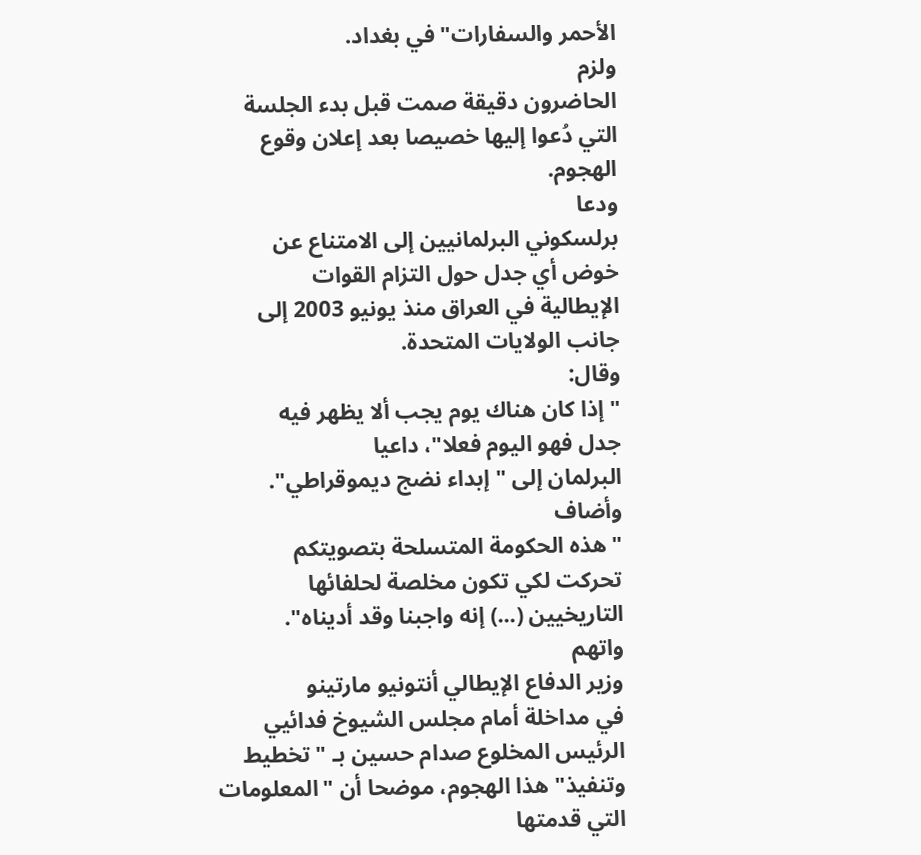الأحمر والسفارات" في بغداد.
ولزم
الحاضرون دقيقة صمت قبل بدء الجلسة
التي دُعوا إليها خصيصا بعد إعلان وقوع
الهجوم.
ودعا
برلسكوني البرلمانيين إلى الامتناع عن
خوض أي جدل حول التزام القوات
الإيطالية في العراق منذ يونيو 2003 إلى
جانب الولايات المتحدة.
وقال:
"إذا كان هناك يوم يجب ألا يظهر فيه
جدل فهو اليوم فعلا"، داعيا
البرلمان إلى "إبداء نضج ديموقراطي".
وأضاف
"هذه الحكومة المتسلحة بتصويتكم
تحركت لكي تكون مخلصة لحلفائها
التاريخيين (...) إنه واجبنا وقد أديناه".
واتهم
وزير الدفاع الإيطالي أنتونيو مارتينو
في مداخلة أمام مجلس الشيوخ فدائيي
الرئيس المخلوع صدام حسين بـ "تخطيط
وتنفيذ" هذا الهجوم، موضحا أن "المعلومات
التي قدمتها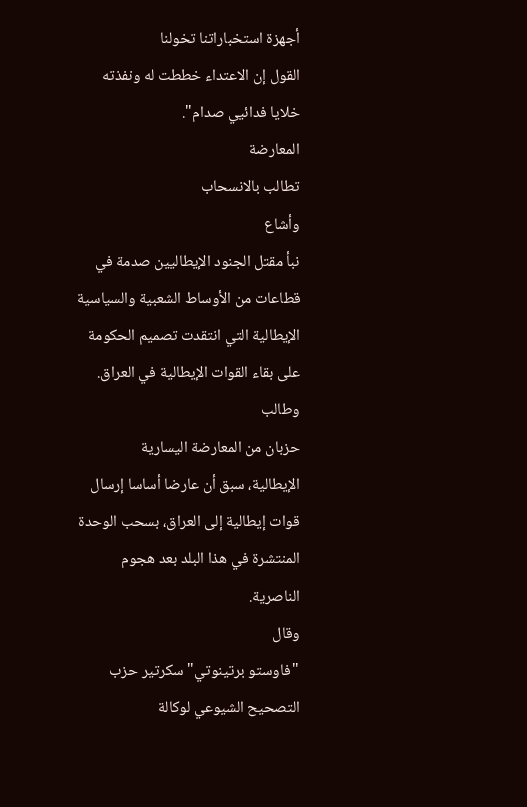أجهزة استخباراتنا تخولنا
القول إن الاعتداء خططت له ونفذته
خلايا فدائيي صدام".
المعارضة
تطالب بالانسحاب
وأشاع
نبأ مقتل الجنود الإيطاليين صدمة في
قطاعات من الأوساط الشعبية والسياسية
الإيطالية التي انتقدت تصميم الحكومة
على بقاء القوات الإيطالية في العراق.
وطالب
حزبان من المعارضة اليسارية
الإيطالية، سبق أن عارضا أساسا إرسال
قوات إيطالية إلى العراق، بسحب الوحدة
المنتشرة في هذا البلد بعد هجوم
الناصرية.
وقال
"فاوستو برتينوتي" سكرتير حزب
التصحيح الشيوعي لوكالة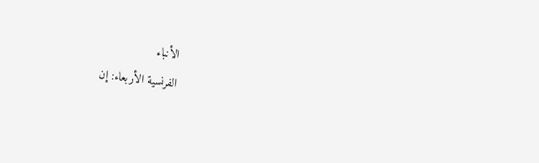الأنباء
الفرنسية الأربعاء: إن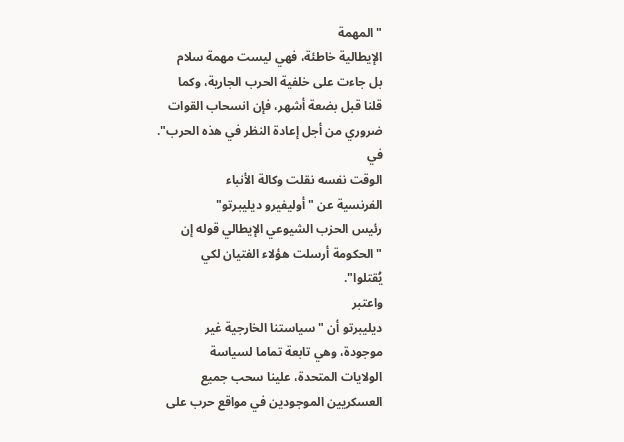"المهمة
الإيطالية خاطئة، فهي ليست مهمة سلام
بل جاءت على خلفية الحرب الجارية، وكما
قلنا قبل بضعة أشهر، فإن انسحاب القوات
ضروري من أجل إعادة النظر في هذه الحرب".
في
الوقت نفسه نقلت وكالة الأنباء
الفرنسية عن "أوليفيرو ديليبرتو"
رئيس الحزب الشيوعي الإيطالي قوله إن
"الحكومة أرسلت هؤلاء الفتيان لكي
يُقتلوا".
واعتبر
ديليبرتو أن "سياستنا الخارجية غير
موجودة، وهي تابعة تماما لسياسة
الولايات المتحدة، علينا سحب جميع
العسكريين الموجودين في مواقع حرب على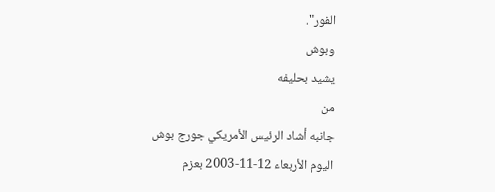الفور".
وبوش
يشيد بحليفه
من
جانبه أشاد الرئيس الأمريكي جورج بوش
اليوم الأربعاء 12-11-2003 بعزم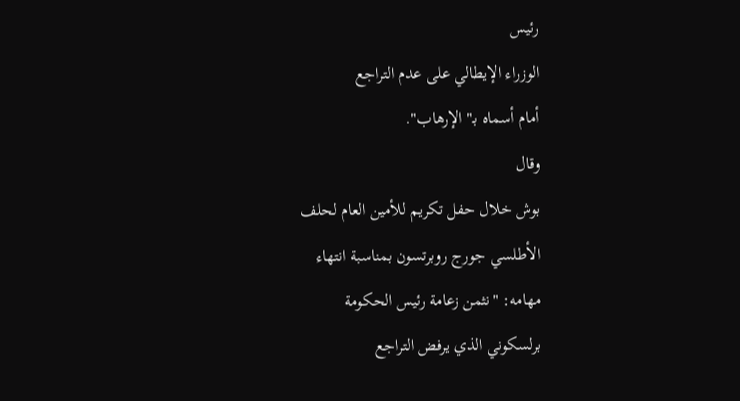رئيس
الوزراء الإيطالي على عدم التراجع
أمام أسماه بـ" الإرهاب".
وقال
بوش خلال حفل تكريم للأمين العام لحلف
الأطلسي جورج روبرتسون بمناسبة انتهاء
مهامه: "نثمن زعامة رئيس الحكومة
برلسكوني الذي يرفض التراجع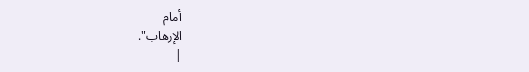أمام
الإرهاب".
|